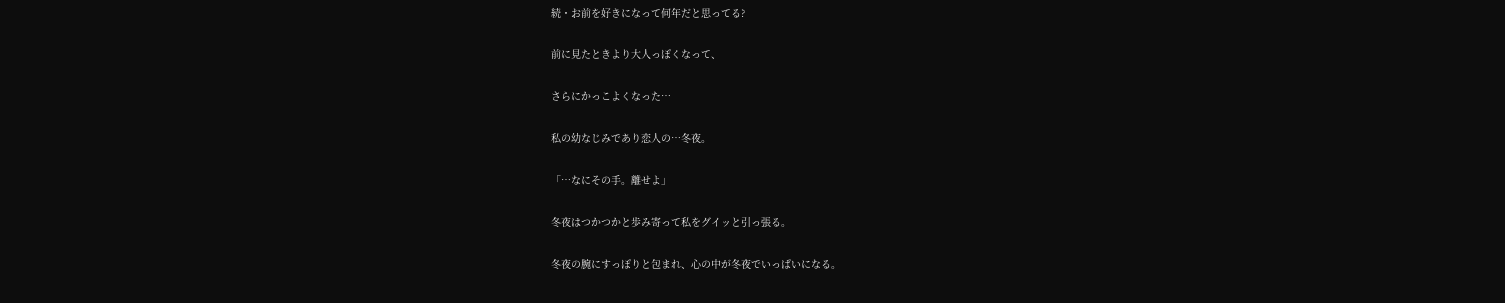続・お前を好きになって何年だと思ってる?

前に見たときより大人っぽくなって、

さらにかっこよくなった…

私の幼なじみであり恋人の…冬夜。

「…なにその手。離せよ」

冬夜はつかつかと歩み寄って私をグイッと引っ張る。

冬夜の腕にすっぽりと包まれ、心の中が冬夜でいっぱいになる。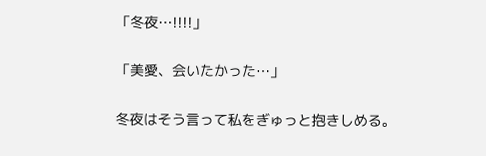「冬夜…!!!!」

「美愛、会いたかった…」

冬夜はそう言って私をぎゅっと抱きしめる。